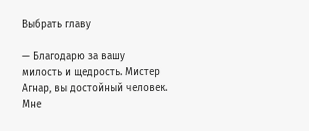Выбрать главу

— Благодарю за вашу милость и щедрость. Мистер Агнар, вы достойный человек. Мне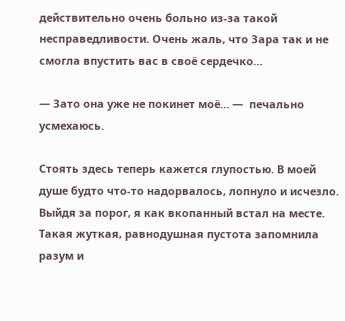действительно очень больно из-за такой несправедливости. Очень жаль, что Зара так и не смогла впустить вас в своё сердечко…

— Зато она уже не покинет моё… —  печально усмехаюсь.

Стоять здесь теперь кажется глупостью. В моей душе будто что-то надорвалось, лопнуло и исчезло. Выйдя за порог, я как вкопанный встал на месте. Такая жуткая, равнодушная пустота запомнила разум и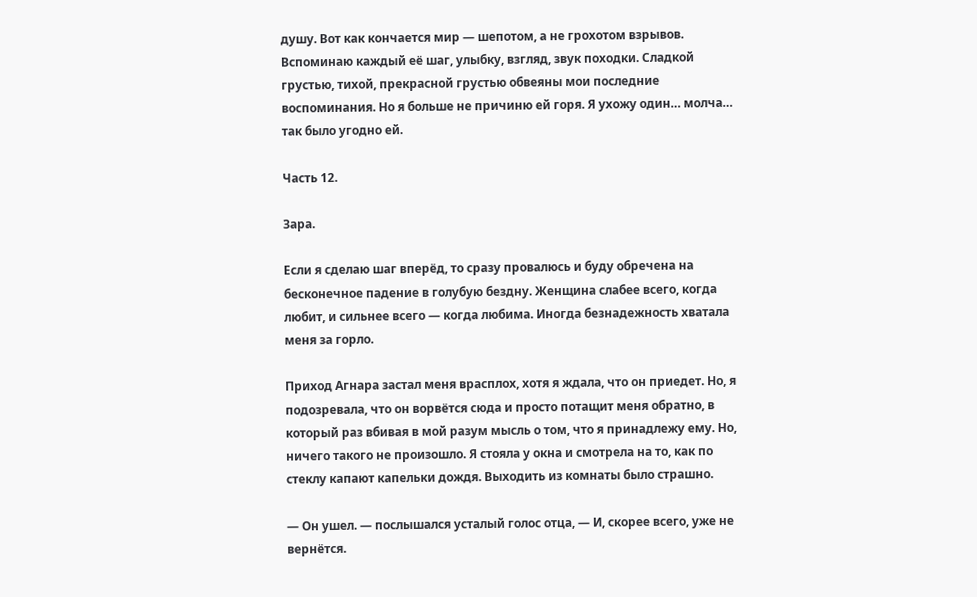душу. Вот как кончается мир — шепотом, а не грохотом взрывов. Вспоминаю каждый её шаг, улыбку, взгляд, звук походки. Сладкой грустью, тихой, прекрасной грустью обвеяны мои последние воспоминания. Но я больше не причиню ей горя. Я ухожу один… молча… так было угодно ей.

Часть 12.

Зара.

Если я сделаю шаг вперёд, то сразу провалюсь и буду обречена на бесконечное падение в голубую бездну. Женщина слабее всего, когда любит, и сильнее всего — когда любима. Иногда безнадежность хватала меня за горло.

Приход Агнара застал меня врасплох, хотя я ждала, что он приедет. Но, я подозревала, что он ворвётся сюда и просто потащит меня обратно, в который раз вбивая в мой разум мысль о том, что я принадлежу ему. Но, ничего такого не произошло. Я стояла у окна и смотрела на то, как по стеклу капают капельки дождя. Выходить из комнаты было страшно.

— Он ушел. — послышался усталый голос отца, — И, скорее всего, уже не вернётся.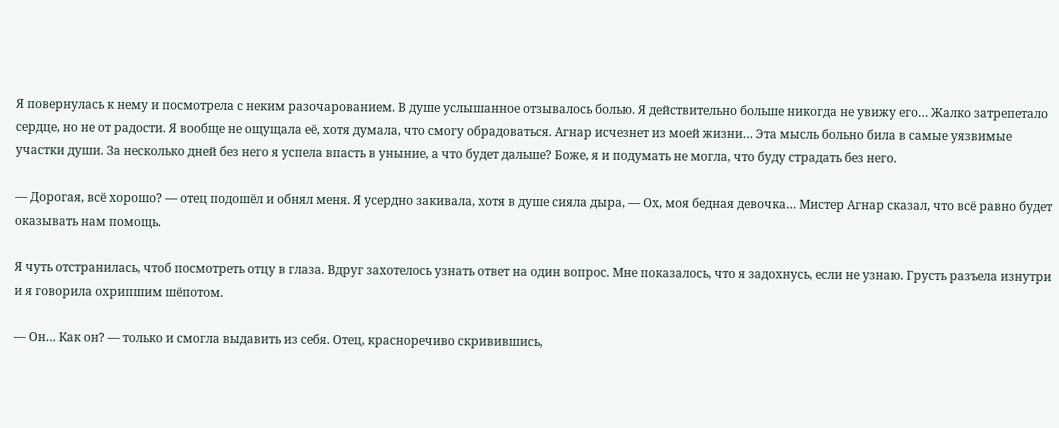Я повернулась к нему и посмотрела с неким разочарованием. В душе услышанное отзывалось болью. Я действительно больше никогда не увижу его… Жалко затрепетало сердце, но не от радости. Я вообще не ощущала её, хотя думала, что смогу обрадоваться. Агнар исчезнет из моей жизни… Эта мысль больно била в самые уязвимые участки души. За несколько дней без него я успела впасть в уныние, а что будет дальше? Боже, я и подумать не могла, что буду страдать без него.

— Дорогая, всё хорошо? — отец подошёл и обнял меня. Я усердно закивала, хотя в душе сияла дыра, — Ох, моя бедная девочка… Мистер Агнар сказал, что всё равно будет оказывать нам помощь.

Я чуть отстранилась, чтоб посмотреть отцу в глаза. Вдруг захотелось узнать ответ на один вопрос. Мне показалось, что я задохнусь, если не узнаю. Грусть разъела изнутри и я говорила охрипшим шёпотом.

— Он… Как он? — только и смогла выдавить из себя. Отец, красноречиво скривившись,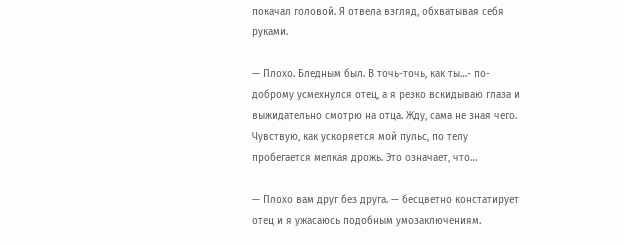покачал головой. Я отвела взгляд, обхватывая себя руками.

— Плохо. Бледным был. В точь-точь, как ты…- по-доброму усмехнулся отец, а я резко вскидываю глаза и выжидательно смотрю на отца. Жду, сама не зная чего. Чувствую, как ускоряется мой пульс, по телу пробегается мелкая дрожь. Это означает, что…

— Плохо вам друг без друга. — бесцветно констатирует отец и я ужасаюсь подобным умозаключениям.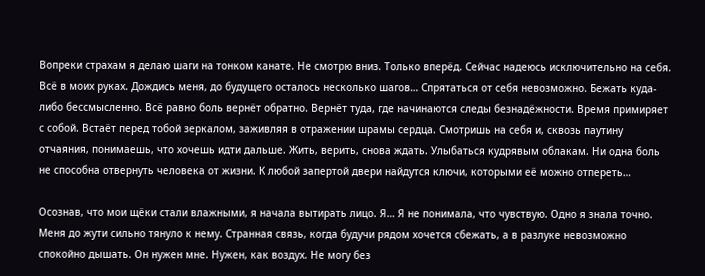Вопреки страхам я делаю шаги на тонком канате. Не смотрю вниз. Только вперёд. Сейчас надеюсь исключительно на себя. Всё в моих руках. Дождись меня, до будущего осталось несколько шагов… Спрятаться от себя невозможно. Бежать куда-либо бессмысленно. Всё равно боль вернёт обратно. Вернёт туда, где начинаются следы безнадёжности. Время примиряет с собой. Встаёт перед тобой зеркалом, заживляя в отражении шрамы сердца. Смотришь на себя и, сквозь паутину отчаяния, понимаешь, что хочешь идти дальше. Жить, верить, снова ждать. Улыбаться кудрявым облакам. Ни одна боль не способна отвернуть человека от жизни. К любой запертой двери найдутся ключи, которыми её можно отпереть…

Осознав, что мои щёки стали влажными, я начала вытирать лицо. Я… Я не понимала, что чувствую. Одно я знала точно. Меня до жути сильно тянуло к нему. Странная связь, когда будучи рядом хочется сбежать, а в разлуке невозможно спокойно дышать. Он нужен мне. Нужен, как воздух. Не могу без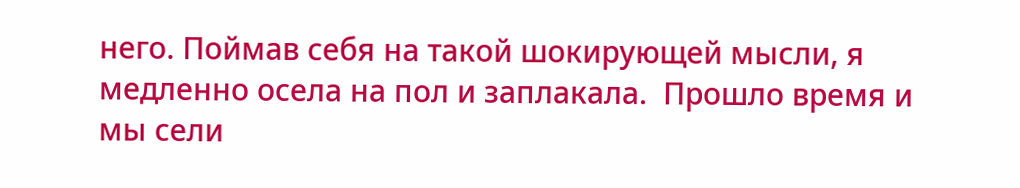него. Поймав себя на такой шокирующей мысли, я медленно осела на пол и заплакала.  Прошло время и мы сели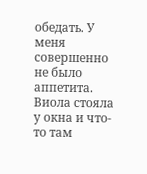обедать. У меня совершенно не было аппетита. Виола стояла у окна и что-то там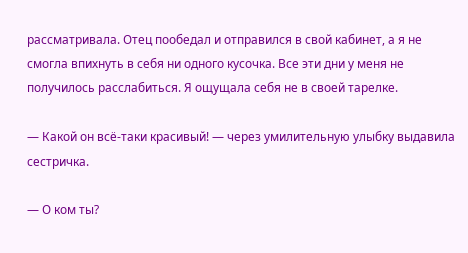рассматривала. Отец пообедал и отправился в свой кабинет, а я не смогла впихнуть в себя ни одного кусочка. Все эти дни у меня не получилось расслабиться. Я ощущала себя не в своей тарелке.

— Какой он всё-таки красивый! — через умилительную улыбку выдавила сестричка.

— О ком ты?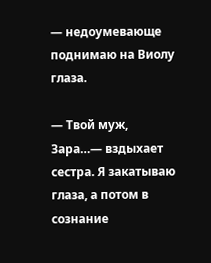— недоумевающе поднимаю на Виолу глаза.

— Твой муж, Зара…— вздыхает сестра. Я закатываю глаза, а потом в сознание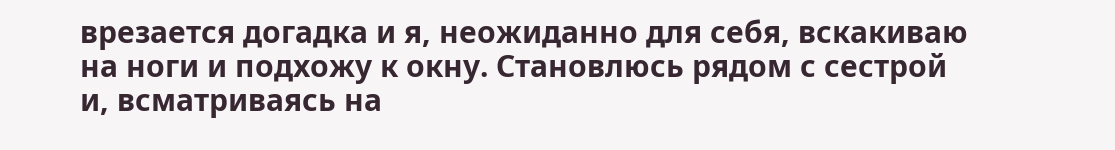врезается догадка и я, неожиданно для себя, вскакиваю на ноги и подхожу к окну. Становлюсь рядом с сестрой и, всматриваясь на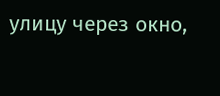улицу через окно,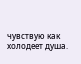чувствую как холодеет душа.